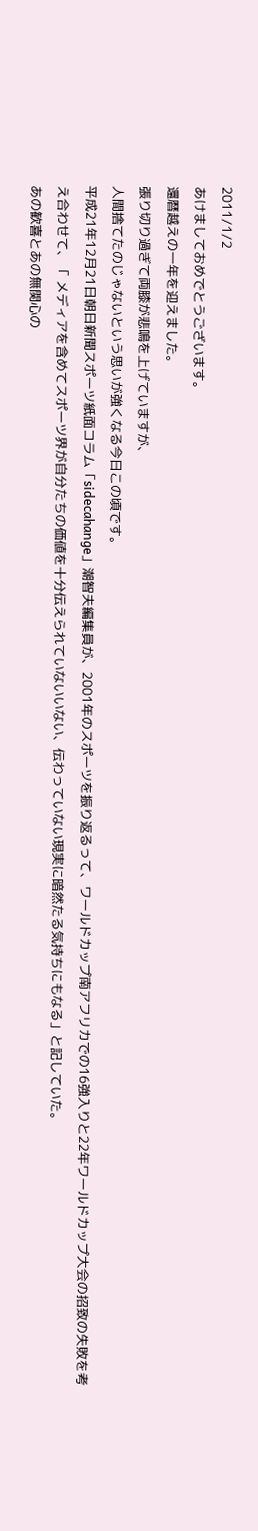2011/1/2
あけましておめでとうございます。
還暦越えの一年を迎えました。
張り切り過ぎて両膝が悲鳴を上げていますが、
人間捨てたのじゃないという思いが強くなる今日この頃です。
平成21年12月21日朝日新聞スポーツ紙面コラム「sidecahange」潮智夫編集員が、2001年のスポーツを振り返るって、ワールドカップ南アフリカでの16強入りと22年ワールドカップ大会の招致の失敗を考え合わせて、「 メディアを含めてスポーツ界が自分たちの価値を十分伝えられていないいない、伝わっていない現実に暗然たる気持ちにもなる」と記していた。
あの歓喜とあの無関心の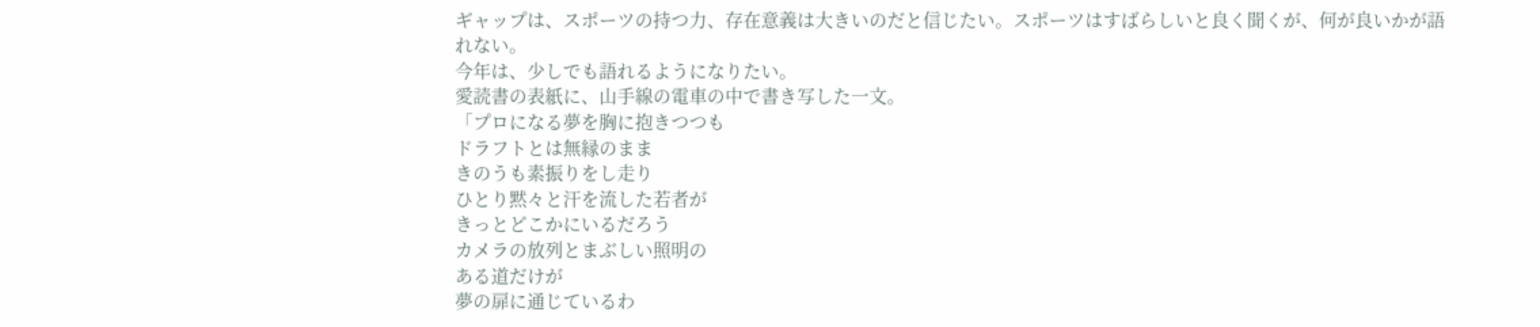ギャップは、スポーツの持つ力、存在意義は大きいのだと信じたい。スポーツはすばらしいと良く聞くが、何が良いかが語れない。
今年は、少しでも語れるようになりたい。
愛読書の表紙に、山手線の電車の中で書き写した一文。
「プロになる夢を胸に抱きつつも
ドラフトとは無縁のまま
きのうも素振りをし走り
ひとり黙々と汗を流した若者が
きっとどこかにいるだろう
カメラの放列とまぶしい照明の
ある道だけが
夢の扉に通じているわ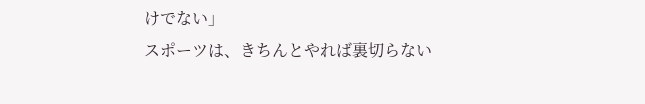けでない」
スポーツは、きちんとやれば裏切らない